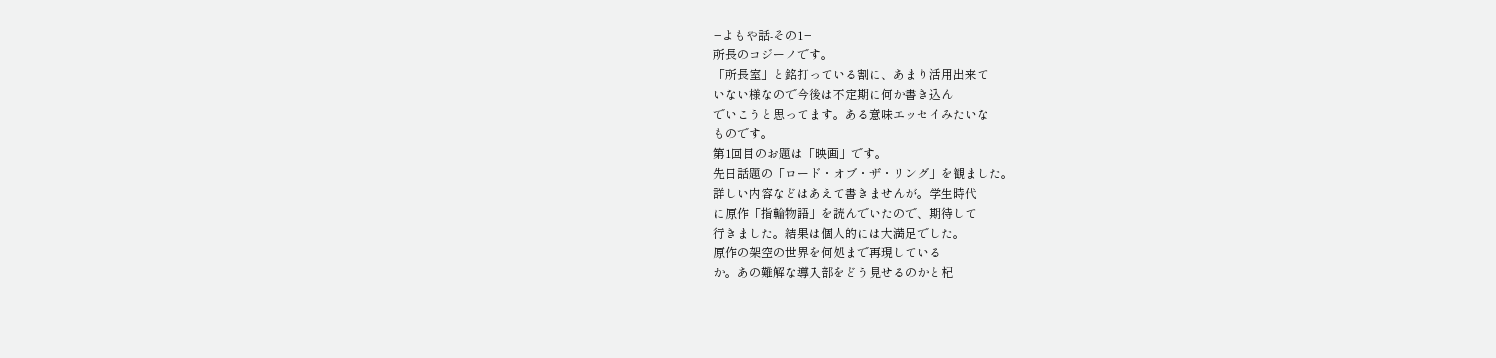−よもや話-その1−
所長のコジーノです。
「所長室」と銘打っている割に、あまり活用出来て
いない様なので今後は不定期に何か書き込ん
でいこうと思ってます。ある意味エッセイみたいな
ものです。
第1回目のお題は「映画」です。
先日話題の「ロード・オブ・ザ・リング」を観ました。
詳しい内容などはあえて書きませんが。学生時代
に原作「指輪物語」を読んでいたので、期待して
行きました。結果は個人的には大満足でした。
原作の架空の世界を何処まで再現している
か。あの難解な導入部をどう見せるのかと杞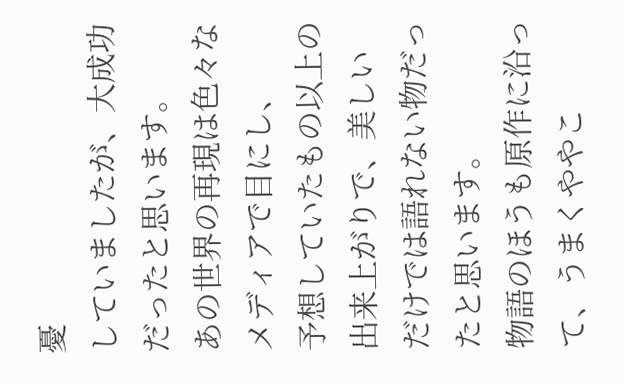憂
していましたが、大成功だったと思います。
あの世界の再現は色々なメディアで目にし、
予想していたもの以上の出来上がりで、美しい
だけでは語れない物だったと思います。
物語のほうも原作に沿って、うまくややこ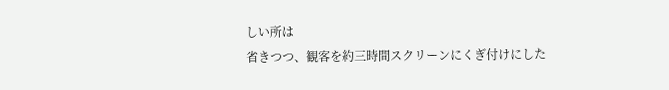しい所は
省きつつ、観客を約三時間スクリーンにくぎ付けにした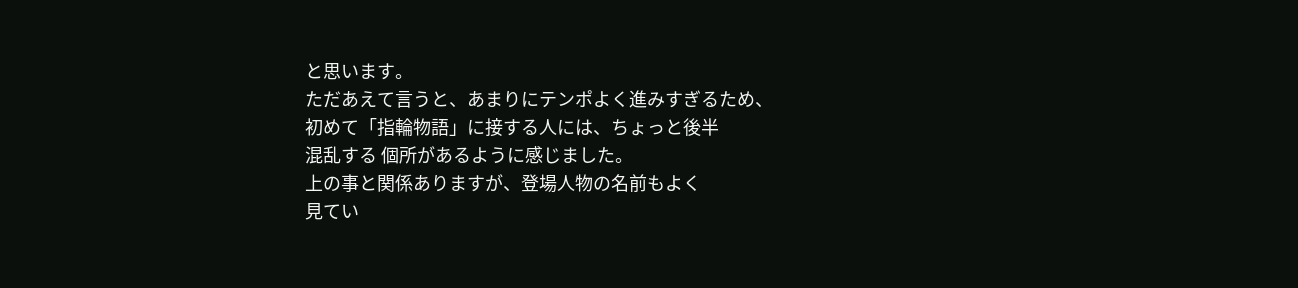と思います。
ただあえて言うと、あまりにテンポよく進みすぎるため、
初めて「指輪物語」に接する人には、ちょっと後半
混乱する 個所があるように感じました。
上の事と関係ありますが、登場人物の名前もよく
見てい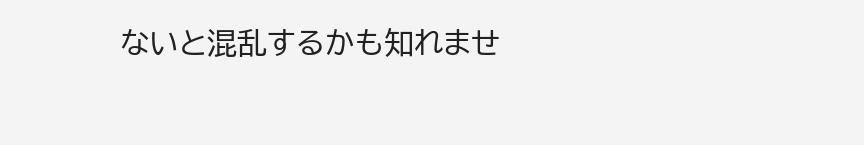ないと混乱するかも知れませ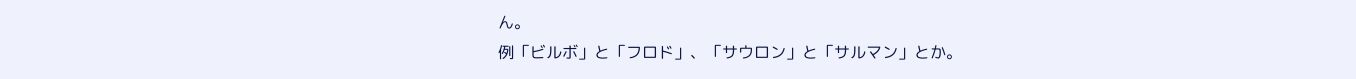ん。
例「ビルボ」と「フロド」、「サウロン」と「サルマン」とか。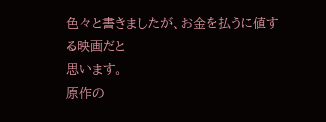色々と書きましたが、お金を払うに値する映画だと
思います。
原作の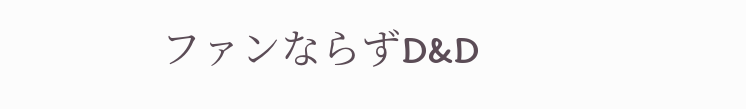ファンならずD&D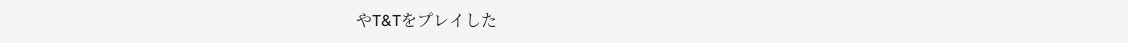やT&Tをプレイした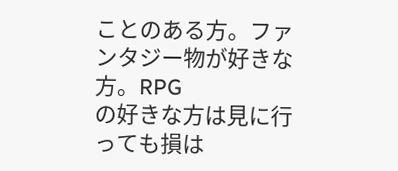ことのある方。ファンタジー物が好きな方。RPG
の好きな方は見に行っても損は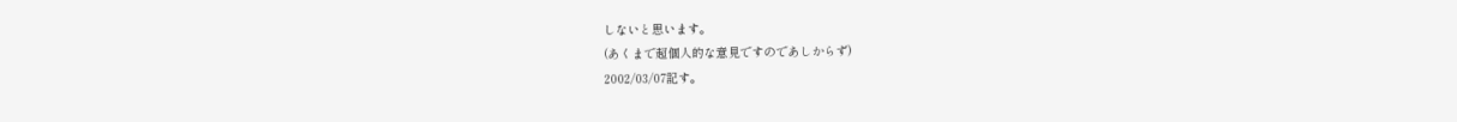しないと思います。
(あくまで超個人的な意見ですのであしからず)
2002/03/07記す。